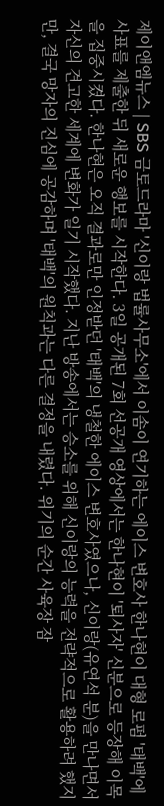제이앤엠뉴스 | SBS 금토드라마 '신이랑 법률사무소'에서 이솜이 연기하는 에이스 변호사 한나현이 대형 로펌 '태백'에 사표를 제출한 뒤 새로운 행보를 시작한다. 3일 공개된 7회 선공개 영상에서는 한나현이 '퇴사자' 신분으로 등장해 이목을 집중시켰다. 한나현은 오직 결과로만 인정받던 '태백'의 냉철한 에이스 변호사였으나, 신이랑(유연석 분)을 만나면서 자신의 견고한 세계에 변화가 일기 시작했다. 지난 방송에서는 승소를 위해 신이랑의 능력을 전략적으로 활용하려 했지만, 결국 망자의 진심에 공감하며 '태백'의 원칙과는 다른 결정을 내렸다. 위기의 순간 사육장 잠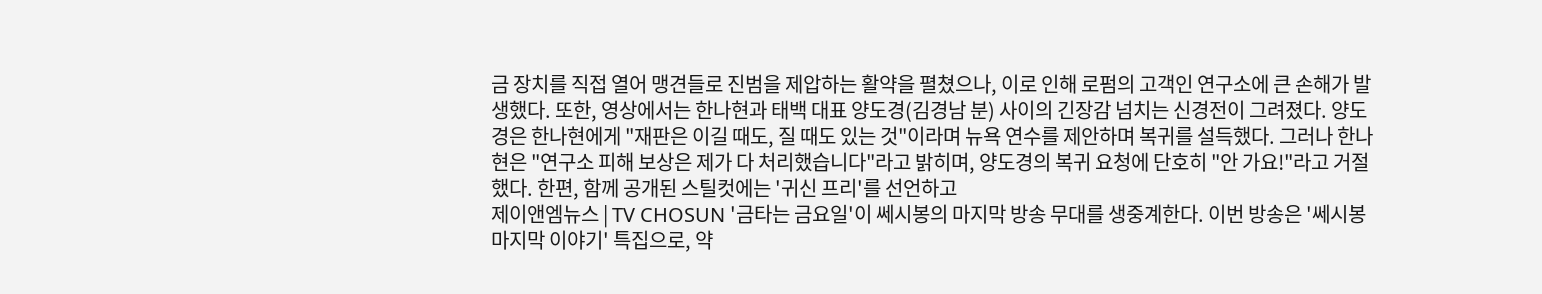금 장치를 직접 열어 맹견들로 진범을 제압하는 활약을 펼쳤으나, 이로 인해 로펌의 고객인 연구소에 큰 손해가 발생했다. 또한, 영상에서는 한나현과 태백 대표 양도경(김경남 분) 사이의 긴장감 넘치는 신경전이 그려졌다. 양도경은 한나현에게 "재판은 이길 때도, 질 때도 있는 것"이라며 뉴욕 연수를 제안하며 복귀를 설득했다. 그러나 한나현은 "연구소 피해 보상은 제가 다 처리했습니다"라고 밝히며, 양도경의 복귀 요청에 단호히 "안 가요!"라고 거절했다. 한편, 함께 공개된 스틸컷에는 '귀신 프리'를 선언하고
제이앤엠뉴스 | TV CHOSUN '금타는 금요일'이 쎄시봉의 마지막 방송 무대를 생중계한다. 이번 방송은 '쎄시봉 마지막 이야기' 특집으로, 약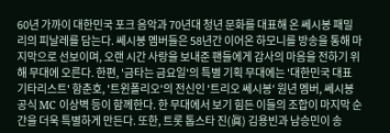60년 가까이 대한민국 포크 음악과 70년대 청년 문화를 대표해 온 쎄시봉 패밀리의 피날레를 담는다. 쎄시봉 멤버들은 58년간 이어온 하모니를 방송을 통해 마지막으로 선보이며, 오랜 시간 사랑을 보내준 팬들에게 감사의 마음을 전하기 위해 무대에 오른다. 한편, '금타는 금요일'의 특별 기획 무대에는 '대한민국 대표 기타리스트' 함춘호, '트윈폴리오'의 전신인 '트리오 쎄시봉' 원년 멤버, 쎄시봉 공식 MC 이상벽 등이 함께한다. 한 무대에서 보기 힘든 이들의 조합이 마지막 순간을 더욱 특별하게 만든다. 또한, 트롯 톱스타 진(眞) 김용빈과 남승민이 송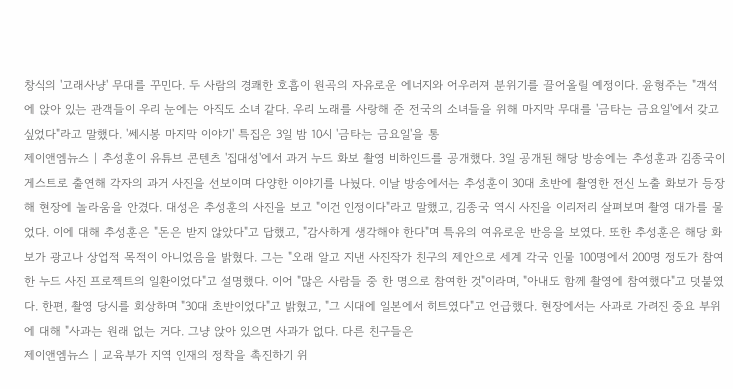창식의 '고래사냥' 무대를 꾸민다. 두 사람의 경쾌한 호흡이 원곡의 자유로운 에너지와 어우러져 분위기를 끌어올릴 예정이다. 윤형주는 "객석에 앉아 있는 관객들이 우리 눈에는 아직도 소녀 같다. 우리 노래를 사랑해 준 전국의 소녀들을 위해 마지막 무대를 '금타는 금요일'에서 갖고 싶었다"라고 말했다. '쎄시봉 마지막 이야기' 특집은 3일 밤 10시 '금타는 금요일'을 통
제이앤엠뉴스 | 추성훈이 유튜브 콘텐츠 '집대성'에서 과거 누드 화보 촬영 비하인드를 공개했다. 3일 공개된 해당 방송에는 추성훈과 김종국이 게스트로 출연해 각자의 과거 사진을 선보이며 다양한 이야기를 나눴다. 이날 방송에서는 추성훈이 30대 초반에 촬영한 전신 노출 화보가 등장해 현장에 놀라움을 안겼다. 대성은 추성훈의 사진을 보고 "이건 인정이다"라고 말했고, 김종국 역시 사진을 이리저리 살펴보며 촬영 대가를 물었다. 이에 대해 추성훈은 "돈은 받지 않았다"고 답했고, "감사하게 생각해야 한다"며 특유의 여유로운 반응을 보였다. 또한 추성훈은 해당 화보가 광고나 상업적 목적이 아니었음을 밝혔다. 그는 "오래 알고 지낸 사진작가 친구의 제안으로 세계 각국 인물 100명에서 200명 정도가 참여한 누드 사진 프로젝트의 일환이었다"고 설명했다. 이어 "많은 사람들 중 한 명으로 참여한 것"이라며, "아내도 함께 촬영에 참여했다"고 덧붙였다. 한편, 촬영 당시를 회상하며 "30대 초반이었다"고 밝혔고, "그 시대에 일본에서 히트였다"고 언급했다. 현장에서는 사과로 가려진 중요 부위에 대해 "사과는 원래 없는 거다. 그냥 앉아 있으면 사과가 없다. 다른 친구들은
제이앤엠뉴스 | 교육부가 지역 인재의 정착을 촉진하기 위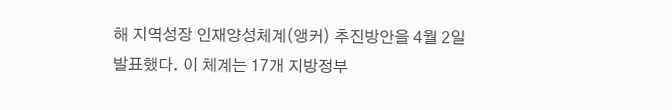해 지역성장 인재양성체계(앵커) 추진방안을 4월 2일 발표했다. 이 체계는 17개 지방정부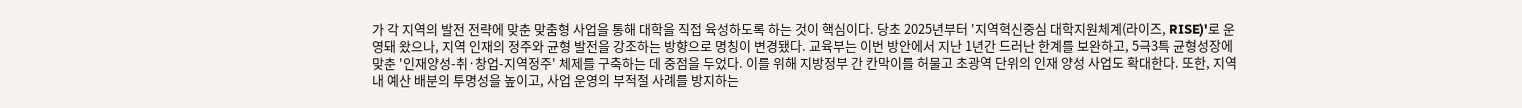가 각 지역의 발전 전략에 맞춘 맞춤형 사업을 통해 대학을 직접 육성하도록 하는 것이 핵심이다. 당초 2025년부터 '지역혁신중심 대학지원체계(라이즈, RISE)'로 운영돼 왔으나, 지역 인재의 정주와 균형 발전을 강조하는 방향으로 명칭이 변경됐다. 교육부는 이번 방안에서 지난 1년간 드러난 한계를 보완하고, 5극3특 균형성장에 맞춘 '인재양성-취·창업-지역정주' 체제를 구축하는 데 중점을 두었다. 이를 위해 지방정부 간 칸막이를 허물고 초광역 단위의 인재 양성 사업도 확대한다. 또한, 지역 내 예산 배분의 투명성을 높이고, 사업 운영의 부적절 사례를 방지하는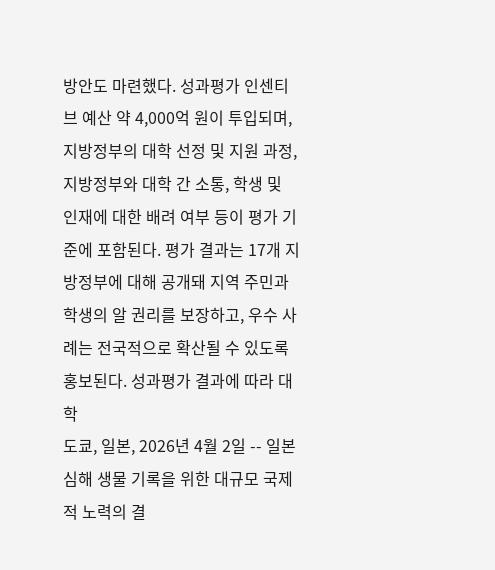방안도 마련했다. 성과평가 인센티브 예산 약 4,000억 원이 투입되며, 지방정부의 대학 선정 및 지원 과정, 지방정부와 대학 간 소통, 학생 및 인재에 대한 배려 여부 등이 평가 기준에 포함된다. 평가 결과는 17개 지방정부에 대해 공개돼 지역 주민과 학생의 알 권리를 보장하고, 우수 사례는 전국적으로 확산될 수 있도록 홍보된다. 성과평가 결과에 따라 대학
도쿄, 일본, 2026년 4월 2일 -- 일본 심해 생물 기록을 위한 대규모 국제적 노력의 결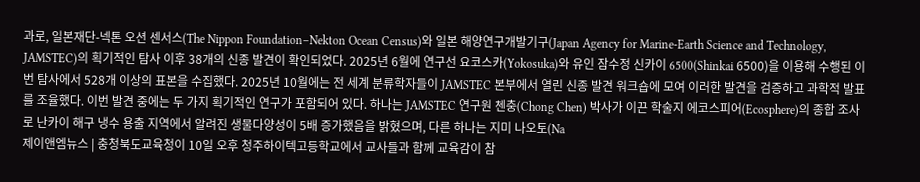과로, 일본재단-넥톤 오션 센서스(The Nippon Foundation–Nekton Ocean Census)와 일본 해양연구개발기구(Japan Agency for Marine-Earth Science and Technology, JAMSTEC)의 획기적인 탐사 이후 38개의 신종 발견이 확인되었다. 2025년 6월에 연구선 요코스카(Yokosuka)와 유인 잠수정 신카이 6500(Shinkai 6500)을 이용해 수행된 이번 탐사에서 528개 이상의 표본을 수집했다. 2025년 10월에는 전 세계 분류학자들이 JAMSTEC 본부에서 열린 신종 발견 워크숍에 모여 이러한 발견을 검증하고 과학적 발표를 조율했다. 이번 발견 중에는 두 가지 획기적인 연구가 포함되어 있다. 하나는 JAMSTEC 연구원 첸충(Chong Chen) 박사가 이끈 학술지 에코스피어(Ecosphere)의 종합 조사로 난카이 해구 냉수 용출 지역에서 알려진 생물다양성이 5배 증가했음을 밝혔으며, 다른 하나는 지미 나오토(Na
제이앤엠뉴스 | 충청북도교육청이 10일 오후 청주하이텍고등학교에서 교사들과 함께 교육감이 참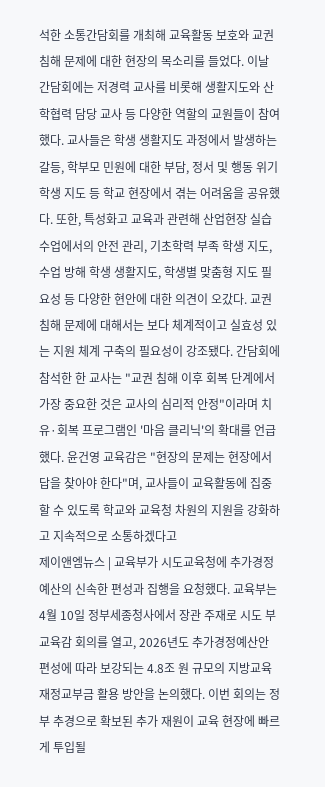석한 소통간담회를 개최해 교육활동 보호와 교권 침해 문제에 대한 현장의 목소리를 들었다. 이날 간담회에는 저경력 교사를 비롯해 생활지도와 산학협력 담당 교사 등 다양한 역할의 교원들이 참여했다. 교사들은 학생 생활지도 과정에서 발생하는 갈등, 학부모 민원에 대한 부담, 정서 및 행동 위기 학생 지도 등 학교 현장에서 겪는 어려움을 공유했다. 또한, 특성화고 교육과 관련해 산업현장 실습 수업에서의 안전 관리, 기초학력 부족 학생 지도, 수업 방해 학생 생활지도, 학생별 맞춤형 지도 필요성 등 다양한 현안에 대한 의견이 오갔다. 교권 침해 문제에 대해서는 보다 체계적이고 실효성 있는 지원 체계 구축의 필요성이 강조됐다. 간담회에 참석한 한 교사는 "교권 침해 이후 회복 단계에서 가장 중요한 것은 교사의 심리적 안정"이라며 치유·회복 프로그램인 '마음 클리닉'의 확대를 언급했다. 윤건영 교육감은 "현장의 문제는 현장에서 답을 찾아야 한다"며, 교사들이 교육활동에 집중할 수 있도록 학교와 교육청 차원의 지원을 강화하고 지속적으로 소통하겠다고
제이앤엠뉴스 | 교육부가 시도교육청에 추가경정예산의 신속한 편성과 집행을 요청했다. 교육부는 4월 10일 정부세종청사에서 장관 주재로 시도 부교육감 회의를 열고, 2026년도 추가경정예산안 편성에 따라 보강되는 4.8조 원 규모의 지방교육재정교부금 활용 방안을 논의했다. 이번 회의는 정부 추경으로 확보된 추가 재원이 교육 현장에 빠르게 투입될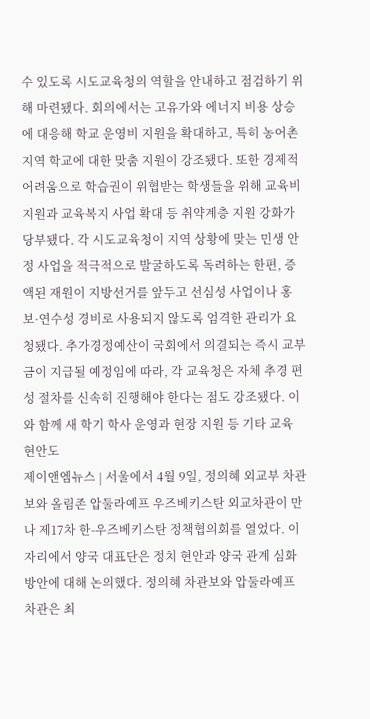수 있도록 시도교육청의 역할을 안내하고 점검하기 위해 마련됐다. 회의에서는 고유가와 에너지 비용 상승에 대응해 학교 운영비 지원을 확대하고, 특히 농어촌 지역 학교에 대한 맞춤 지원이 강조됐다. 또한 경제적 어려움으로 학습권이 위협받는 학생들을 위해 교육비 지원과 교육복지 사업 확대 등 취약계층 지원 강화가 당부됐다. 각 시도교육청이 지역 상황에 맞는 민생 안정 사업을 적극적으로 발굴하도록 독려하는 한편, 증액된 재원이 지방선거를 앞두고 선심성 사업이나 홍보·연수성 경비로 사용되지 않도록 엄격한 관리가 요청됐다. 추가경정예산이 국회에서 의결되는 즉시 교부금이 지급될 예정임에 따라, 각 교육청은 자체 추경 편성 절차를 신속히 진행해야 한다는 점도 강조됐다. 이와 함께 새 학기 학사 운영과 현장 지원 등 기타 교육 현안도
제이앤엠뉴스 | 서울에서 4월 9일, 정의혜 외교부 차관보와 올림존 압둘라예프 우즈베키스탄 외교차관이 만나 제17차 한-우즈베키스탄 정책협의회를 열었다. 이 자리에서 양국 대표단은 정치 현안과 양국 관계 심화 방안에 대해 논의했다. 정의혜 차관보와 압둘라예프 차관은 최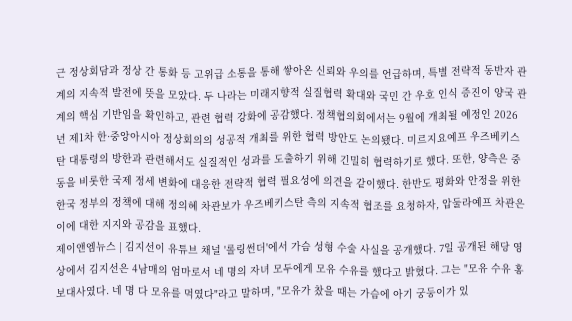근 정상회담과 정상 간 통화 등 고위급 소통을 통해 쌓아온 신뢰와 우의를 언급하며, 특별 전략적 동반자 관계의 지속적 발전에 뜻을 모았다. 두 나라는 미래지향적 실질협력 확대와 국민 간 우호 인식 증진이 양국 관계의 핵심 기반임을 확인하고, 관련 협력 강화에 공감했다. 정책협의회에서는 9월에 개최될 예정인 2026년 제1차 한·중앙아시아 정상회의의 성공적 개최를 위한 협력 방안도 논의됐다. 미르지요예프 우즈베키스탄 대통령의 방한과 관련해서도 실질적인 성과를 도출하기 위해 긴밀히 협력하기로 했다. 또한, 양측은 중동을 비롯한 국제 정세 변화에 대응한 전략적 협력 필요성에 의견을 같이했다. 한반도 평화와 안정을 위한 한국 정부의 정책에 대해 정의혜 차관보가 우즈베키스탄 측의 지속적 협조를 요청하자, 압둘라예프 차관은 이에 대한 지지와 공감을 표했다.
제이앤엠뉴스 | 김지선이 유튜브 채널 '롤링썬더'에서 가슴 성형 수술 사실을 공개했다. 7일 공개된 해당 영상에서 김지선은 4남매의 엄마로서 네 명의 자녀 모두에게 모유 수유를 했다고 밝혔다. 그는 "모유 수유 홍보대사였다. 네 명 다 모유를 먹였다"라고 말하며, "모유가 찼을 때는 가슴에 아기 궁둥이가 있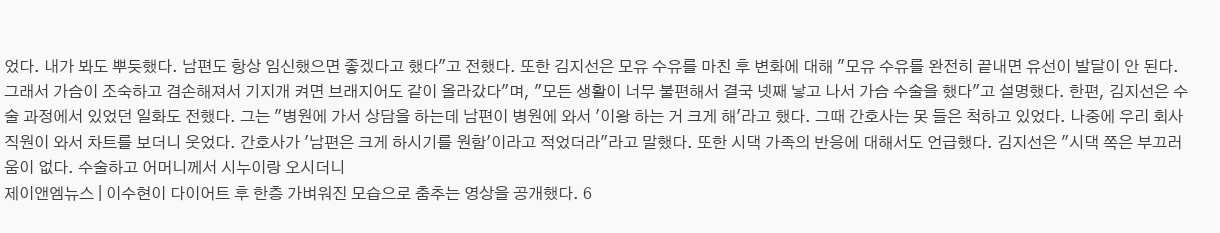었다. 내가 봐도 뿌듯했다. 남편도 항상 임신했으면 좋겠다고 했다"고 전했다. 또한 김지선은 모유 수유를 마친 후 변화에 대해 "모유 수유를 완전히 끝내면 유선이 발달이 안 된다. 그래서 가슴이 조숙하고 겸손해져서 기지개 켜면 브래지어도 같이 올라갔다"며, "모든 생활이 너무 불편해서 결국 넷째 낳고 나서 가슴 수술을 했다"고 설명했다. 한편, 김지선은 수술 과정에서 있었던 일화도 전했다. 그는 "병원에 가서 상담을 하는데 남편이 병원에 와서 '이왕 하는 거 크게 해'라고 했다. 그때 간호사는 못 들은 척하고 있었다. 나중에 우리 회사 직원이 와서 차트를 보더니 웃었다. 간호사가 '남편은 크게 하시기를 원함'이라고 적었더라"라고 말했다. 또한 시댁 가족의 반응에 대해서도 언급했다. 김지선은 "시댁 쪽은 부끄러움이 없다. 수술하고 어머니께서 시누이랑 오시더니
제이앤엠뉴스 | 이수현이 다이어트 후 한층 가벼워진 모습으로 춤추는 영상을 공개했다. 6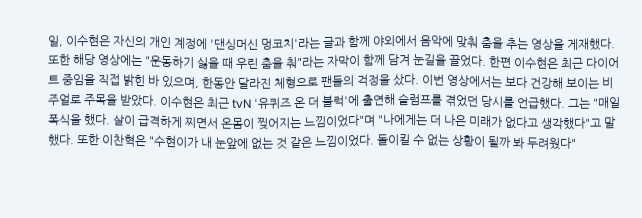일, 이수현은 자신의 개인 계정에 '댄싱머신 멍코치'라는 글과 함께 야외에서 음악에 맞춰 춤을 추는 영상을 게재했다. 또한 해당 영상에는 "운동하기 싫을 때 우린 춤을 춰"라는 자막이 함께 담겨 눈길을 끌었다. 한편 이수현은 최근 다이어트 중임을 직접 밝힌 바 있으며, 한동안 달라진 체형으로 팬들의 걱정을 샀다. 이번 영상에서는 보다 건강해 보이는 비주얼로 주목을 받았다. 이수현은 최근 tvN '유퀴즈 온 더 블럭'에 출연해 슬럼프를 겪었던 당시를 언급했다. 그는 "매일 폭식을 했다. 살이 급격하게 찌면서 온몸이 찢어지는 느낌이었다"며 "나에게는 더 나은 미래가 없다고 생각했다"고 말했다. 또한 이찬혁은 "수현이가 내 눈앞에 없는 것 같은 느낌이었다. 돌이킬 수 없는 상황이 될까 봐 두려웠다"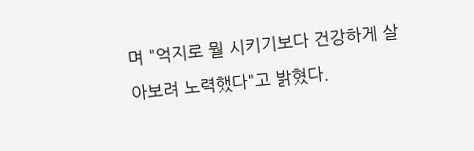며 "억지로 뭘 시키기보다 건강하게 살아보려 노력했다"고 밝혔다.